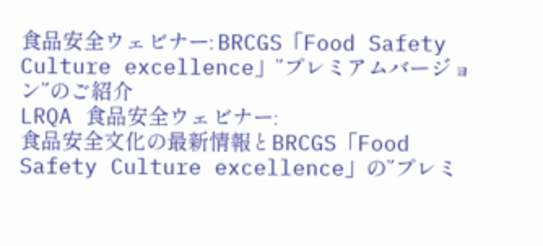食品安全ウェビナー: BRCGS「Food Safety Culture excellence」”プレミアムバージョン”のご紹介
LRQA 食品安全ウェビナー:
食品安全文化の最新情報とBRCGS「Food Safety Culture excellence」の”プレミ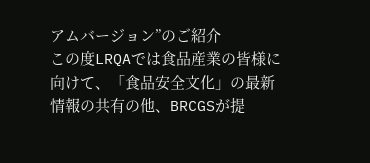アムバージョン”のご紹介
この度LRQAでは食品産業の皆様に向けて、「食品安全文化」の最新情報の共有の他、BRCGSが提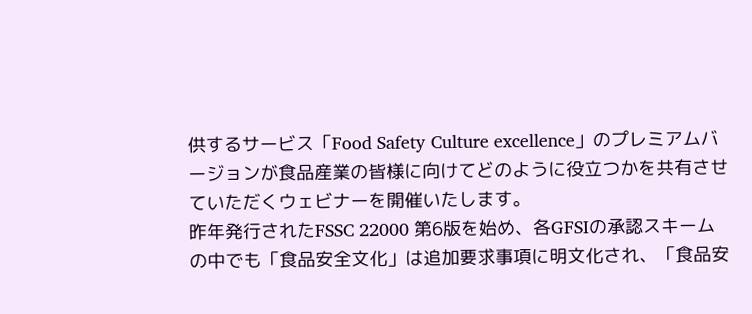供するサービス「Food Safety Culture excellence」のプレミアムバージョンが食品産業の皆様に向けてどのように役立つかを共有させていただくウェビナーを開催いたします。
昨年発行されたFSSC 22000 第6版を始め、各GFSIの承認スキームの中でも「食品安全文化」は追加要求事項に明文化され、「食品安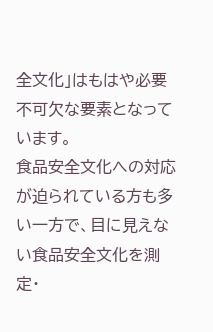全文化」はもはや必要不可欠な要素となっています。
食品安全文化への対応が迫られている方も多い一方で、目に見えない食品安全文化を測定・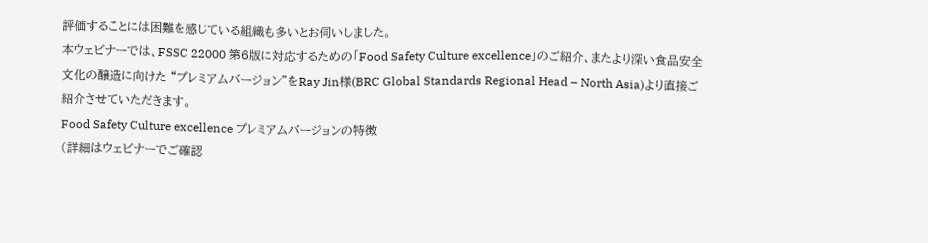評価することには困難を感じている組織も多いとお伺いしました。
本ウェビナーでは、FSSC 22000 第6版に対応するための「Food Safety Culture excellence」のご紹介、またより深い食品安全文化の醸造に向けた “プレミアムバージョン”をRay Jin様(BRC Global Standards Regional Head – North Asia)より直接ご紹介させていただきます。
Food Safety Culture excellence プレミアムバージョンの特徴
(詳細はウェビナーでご確認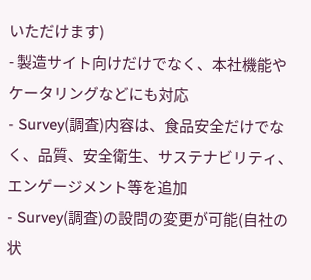いただけます)
- 製造サイト向けだけでなく、本社機能やケータリングなどにも対応
- Survey(調査)内容は、食品安全だけでなく、品質、安全衛生、サステナビリティ、エンゲージメント等を追加
- Survey(調査)の設問の変更が可能(自社の状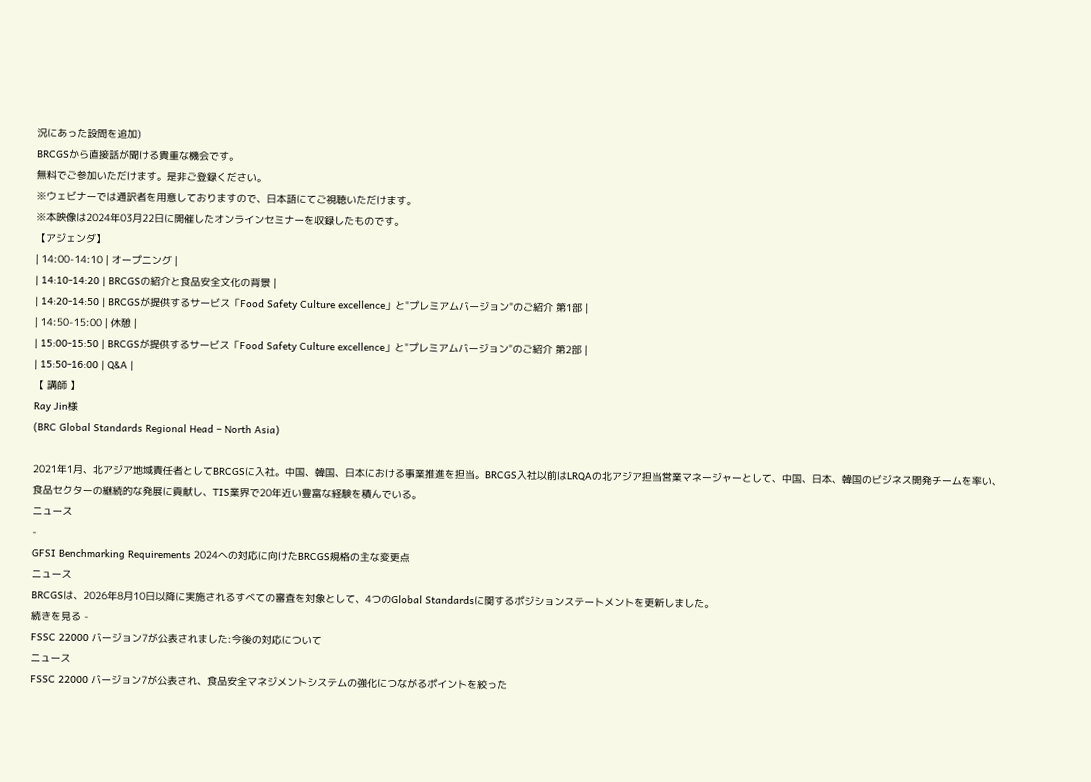況にあった設問を追加)
BRCGSから直接話が聞ける貴重な機会です。
無料でご参加いただけます。是非ご登録ください。
※ウェビナーでは通訳者を用意しておりますので、日本語にてご視聴いただけます。
※本映像は2024年03月22日に開催したオンラインセミナーを収録したものです。
【アジェンダ】
| 14:00-14:10 | オープニング |
| 14:10-14:20 | BRCGSの紹介と食品安全文化の背景 |
| 14:20-14:50 | BRCGSが提供するサービス「Food Safety Culture excellence」と"プレミアムバージョン"のご紹介 第1部 |
| 14:50-15:00 | 休憩 |
| 15:00-15:50 | BRCGSが提供するサービス「Food Safety Culture excellence」と"プレミアムバージョン"のご紹介 第2部 |
| 15:50-16:00 | Q&A |
【 講師 】
Ray Jin様
(BRC Global Standards Regional Head – North Asia)

2021年1月、北アジア地域責任者としてBRCGSに入社。中国、韓国、日本における事業推進を担当。BRCGS入社以前はLRQAの北アジア担当営業マネージャーとして、中国、日本、韓国のビジネス開発チームを率い、食品セクターの継続的な発展に貢献し、TIS業界で20年近い豊富な経験を積んでいる。
ニュース
-
GFSI Benchmarking Requirements 2024への対応に向けたBRCGS規格の主な変更点
ニュース
BRCGSは、2026年8月10日以降に実施されるすべての審査を対象として、4つのGlobal Standardsに関するポジションステートメントを更新しました。
続きを見る -
FSSC 22000 バージョン7が公表されました:今後の対応について
ニュース
FSSC 22000 バージョン7が公表され、食品安全マネジメントシステムの強化につながるポイントを絞った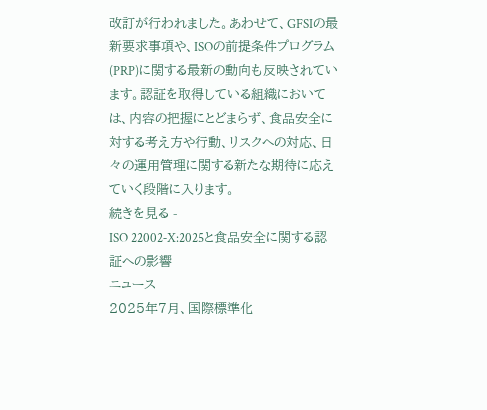改訂が行われました。あわせて、GFSIの最新要求事項や、ISOの前提条件プログラム(PRP)に関する最新の動向も反映されています。認証を取得している組織においては、内容の把握にとどまらず、食品安全に対する考え方や行動、リスクへの対応、日々の運用管理に関する新たな期待に応えていく段階に入ります。
続きを見る -
ISO 22002‑X:2025と食品安全に関する認証への影響
ニュース
2025年7月、国際標準化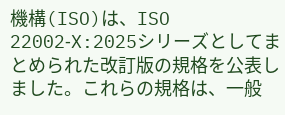機構(ISO)は、ISO 22002‑X:2025シリーズとしてまとめられた改訂版の規格を公表しました。これらの規格は、一般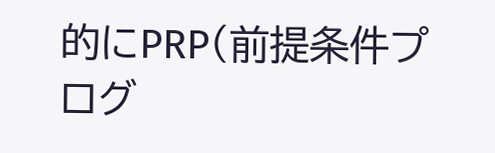的にPRP(前提条件プログ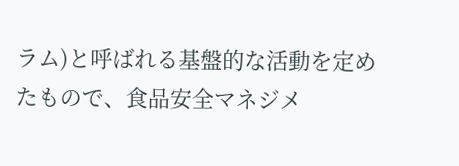ラム)と呼ばれる基盤的な活動を定めたもので、食品安全マネジメ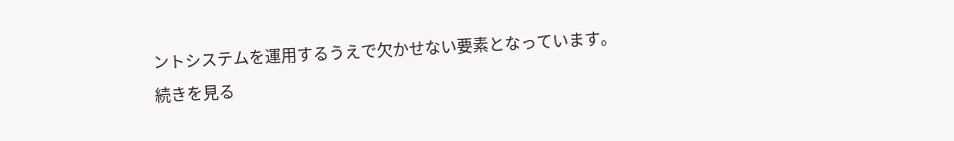ントシステムを運用するうえで欠かせない要素となっています。
続きを見る